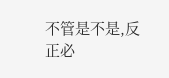不管是不是,反正必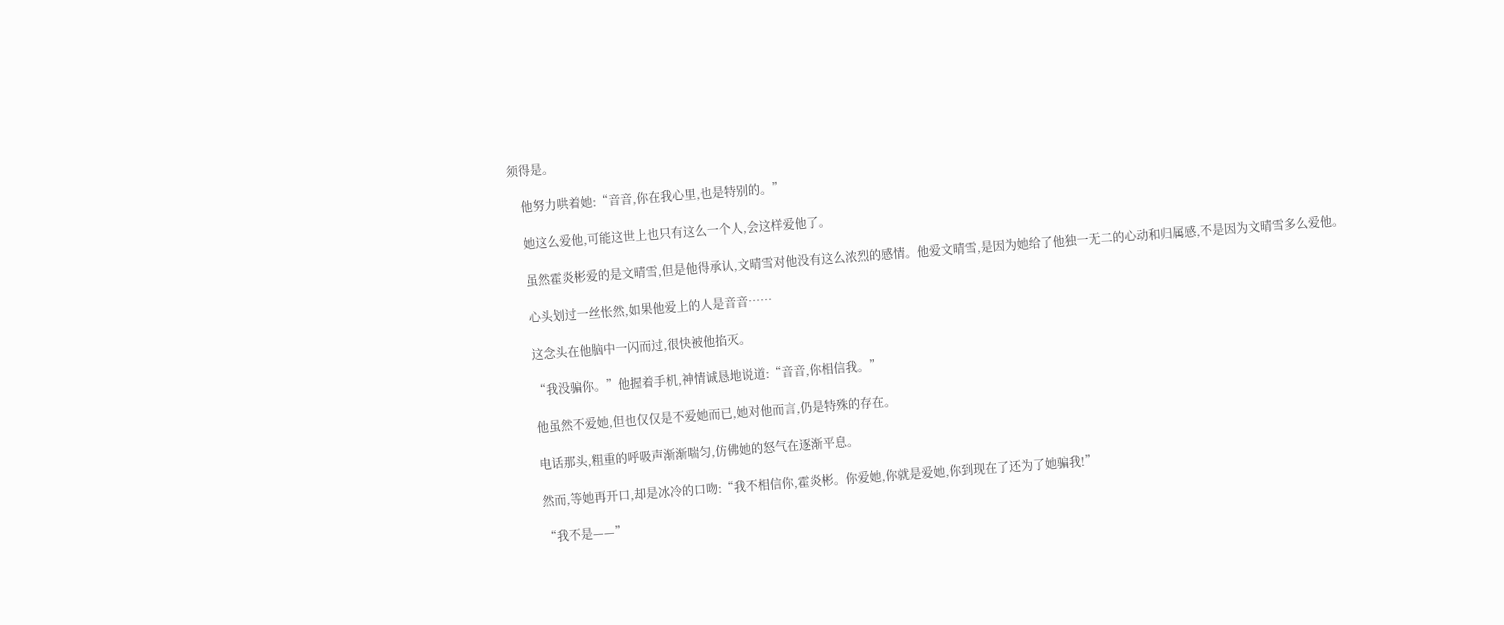须得是。

    他努力哄着她:“音音,你在我心里,也是特别的。”

    她这么爱他,可能这世上也只有这么一个人,会这样爱他了。

    虽然霍炎彬爱的是文晴雪,但是他得承认,文晴雪对他没有这么浓烈的感情。他爱文晴雪,是因为她给了他独一无二的心动和归属感,不是因为文晴雪多么爱他。

    心头划过一丝怅然,如果他爱上的人是音音……

    这念头在他脑中一闪而过,很快被他掐灭。

    “我没骗你。”他握着手机,神情诚恳地说道:“音音,你相信我。”

    他虽然不爱她,但也仅仅是不爱她而已,她对他而言,仍是特殊的存在。

    电话那头,粗重的呼吸声渐渐喘匀,仿佛她的怒气在逐渐平息。

    然而,等她再开口,却是冰冷的口吻:“我不相信你,霍炎彬。你爱她,你就是爱她,你到现在了还为了她骗我!”

    “我不是——”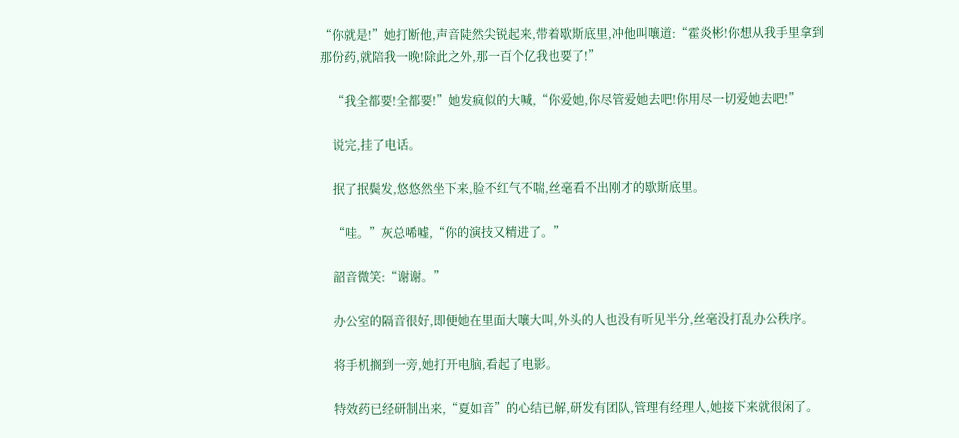“你就是!”她打断他,声音陡然尖锐起来,带着歇斯底里,冲他叫嚷道:“霍炎彬!你想从我手里拿到那份药,就陪我一晚!除此之外,那一百个亿我也要了!”

    “我全都要!全都要!”她发疯似的大喊,“你爱她,你尽管爱她去吧!你用尽一切爱她去吧!”

    说完,挂了电话。

    抿了抿鬓发,悠悠然坐下来,脸不红气不喘,丝毫看不出刚才的歇斯底里。

    “哇。”灰总唏嘘,“你的演技又精进了。”

    韶音微笑:“谢谢。”

    办公室的隔音很好,即便她在里面大嚷大叫,外头的人也没有听见半分,丝毫没打乱办公秩序。

    将手机搁到一旁,她打开电脑,看起了电影。

    特效药已经研制出来,“夏如音”的心结已解,研发有团队,管理有经理人,她接下来就很闲了。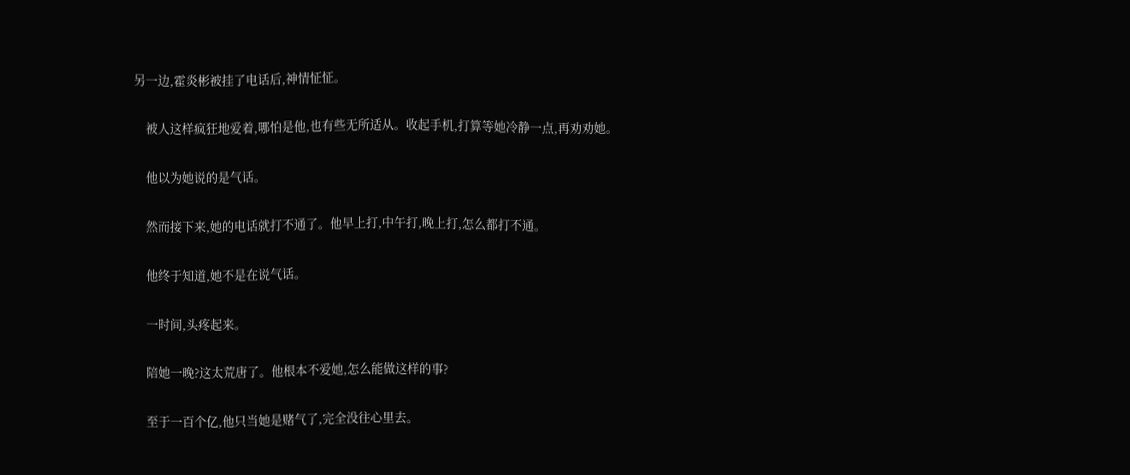另一边,霍炎彬被挂了电话后,神情怔怔。

    被人这样疯狂地爱着,哪怕是他,也有些无所适从。收起手机,打算等她冷静一点,再劝劝她。

    他以为她说的是气话。

    然而接下来,她的电话就打不通了。他早上打,中午打,晚上打,怎么都打不通。

    他终于知道,她不是在说气话。

    一时间,头疼起来。

    陪她一晚?这太荒唐了。他根本不爱她,怎么能做这样的事?

    至于一百个亿,他只当她是赌气了,完全没往心里去。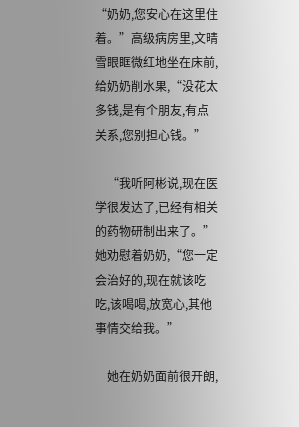“奶奶,您安心在这里住着。”高级病房里,文晴雪眼眶微红地坐在床前,给奶奶削水果,“没花太多钱,是有个朋友,有点关系,您别担心钱。”

    “我听阿彬说,现在医学很发达了,已经有相关的药物研制出来了。”她劝慰着奶奶,“您一定会治好的,现在就该吃吃,该喝喝,放宽心,其他事情交给我。”

    她在奶奶面前很开朗,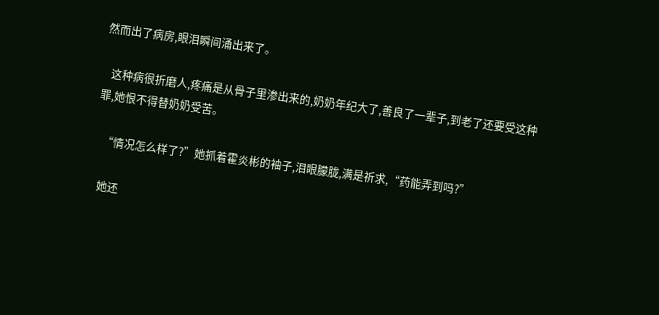然而出了病房,眼泪瞬间涌出来了。

    这种病很折磨人,疼痛是从骨子里渗出来的,奶奶年纪大了,善良了一辈子,到老了还要受这种罪,她恨不得替奶奶受苦。

    “情况怎么样了?”她抓着霍炎彬的袖子,泪眼朦胧,满是祈求,“药能弄到吗?”

    她还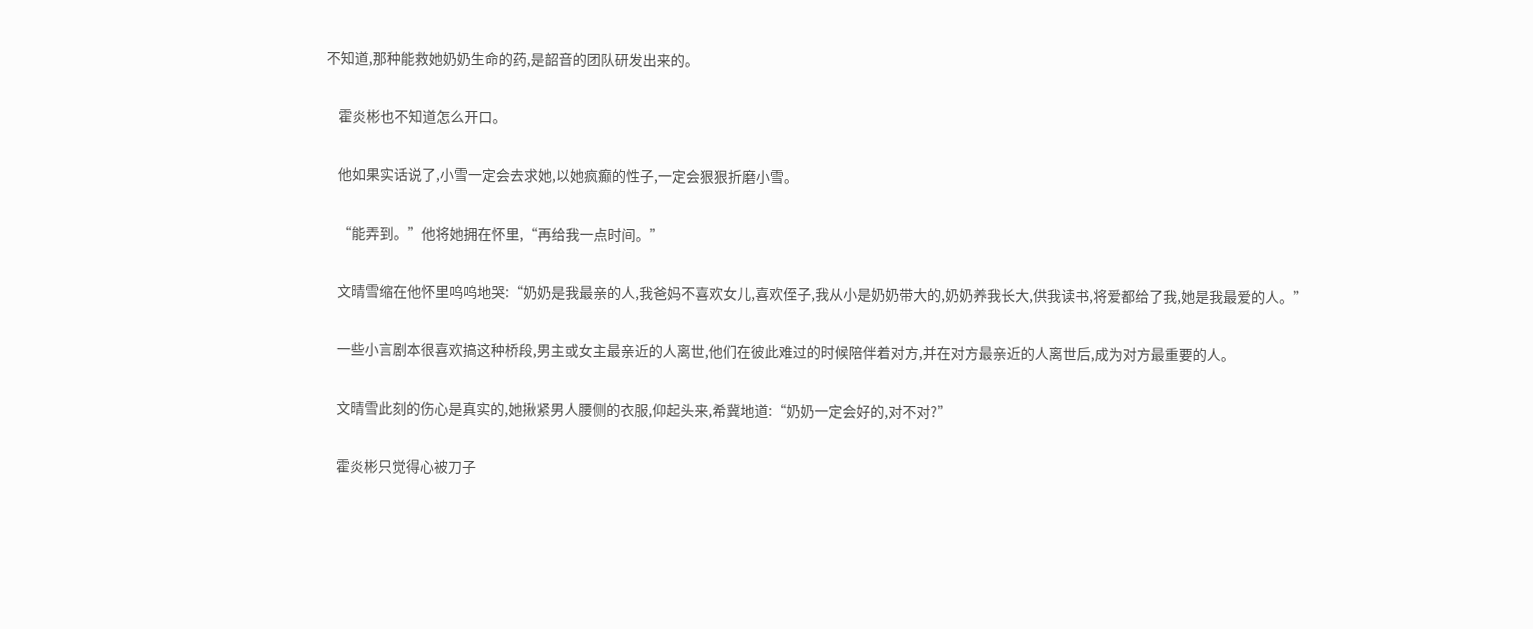不知道,那种能救她奶奶生命的药,是韶音的团队研发出来的。

    霍炎彬也不知道怎么开口。

    他如果实话说了,小雪一定会去求她,以她疯癫的性子,一定会狠狠折磨小雪。

    “能弄到。”他将她拥在怀里,“再给我一点时间。”

    文晴雪缩在他怀里呜呜地哭:“奶奶是我最亲的人,我爸妈不喜欢女儿,喜欢侄子,我从小是奶奶带大的,奶奶养我长大,供我读书,将爱都给了我,她是我最爱的人。”

    一些小言剧本很喜欢搞这种桥段,男主或女主最亲近的人离世,他们在彼此难过的时候陪伴着对方,并在对方最亲近的人离世后,成为对方最重要的人。

    文晴雪此刻的伤心是真实的,她揪紧男人腰侧的衣服,仰起头来,希冀地道:“奶奶一定会好的,对不对?”

    霍炎彬只觉得心被刀子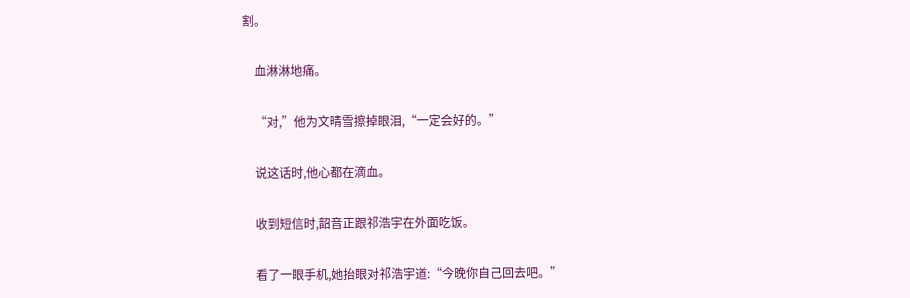割。

    血淋淋地痛。

    “对,”他为文晴雪擦掉眼泪,“一定会好的。”

    说这话时,他心都在滴血。

    收到短信时,韶音正跟祁浩宇在外面吃饭。

    看了一眼手机,她抬眼对祁浩宇道:“今晚你自己回去吧。”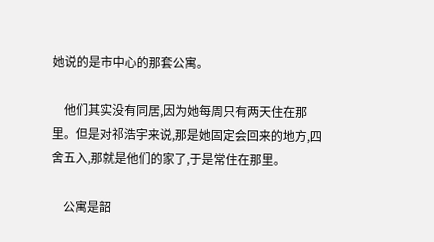她说的是市中心的那套公寓。

    他们其实没有同居,因为她每周只有两天住在那里。但是对祁浩宇来说,那是她固定会回来的地方,四舍五入,那就是他们的家了,于是常住在那里。

    公寓是韶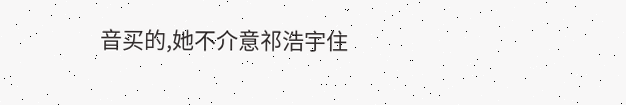音买的,她不介意祁浩宇住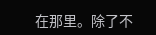在那里。除了不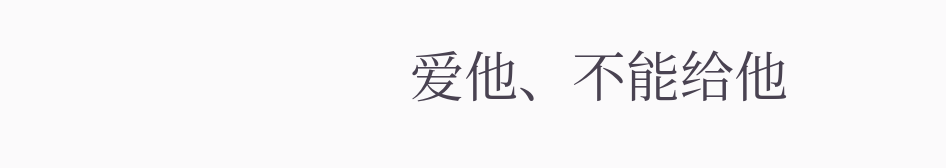爱他、不能给他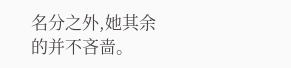名分之外,她其余的并不吝啬。